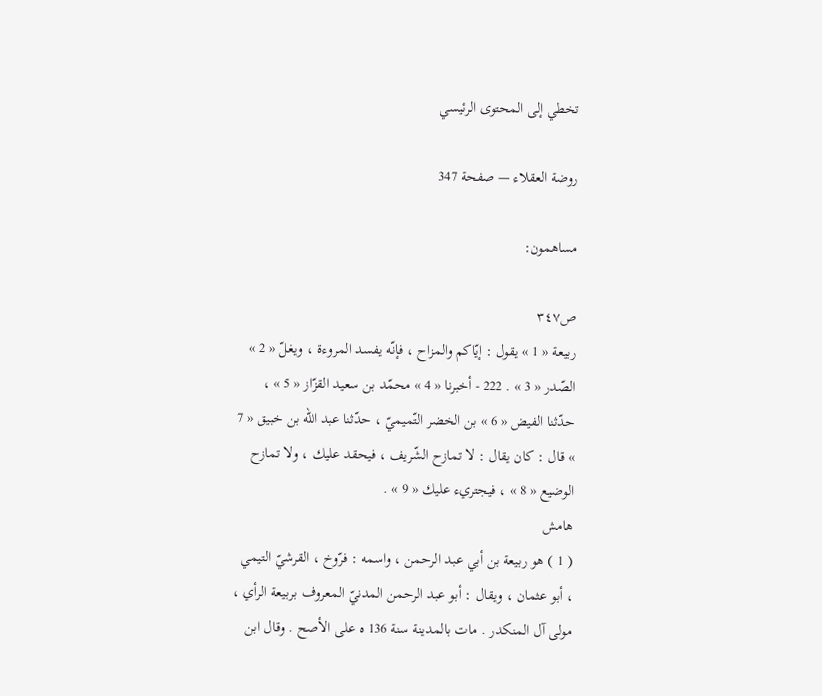تخطي إلى المحتوى الرئيسي

روضة العقلاء — صفحة 347

مساهمون:

ص٣٤٧
ربيعة « 1 » يقول : إيّاكم والمزاح ، فإنّه يفسد المروءة ، ويغلّ « 2 » الصّدر « 3 » . 222 - أخبرنا « 4 » محمّد بن سعيد القزّاز « 5 » ، حدّثنا الفيض « 6 » بن الخضر التّميميّ ، حدّثنا عبد اللّه بن خبيق « 7 » قال : كان يقال : لا تمازح الشّريف ، فيحقد عليك ، ولا تمازح الوضيع « 8 » ، فيجتريء عليك « 9 » .
هامش
( 1 ) هو ربيعة بن أبي عبد الرحمن ، واسمه : فرّوخ ، القرشيّ التيمي ، أبو عثمان ، ويقال : أبو عبد الرحمن المدنيّ المعروف بربيعة الرأي ، مولى آل المنكدر . مات بالمدينة سنة 136 ه على الأصح . وقال ابن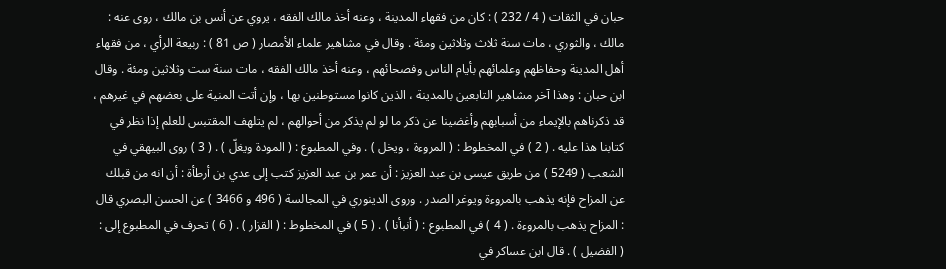حبان في الثقات ( 4 / 232 ) : كان من فقهاء المدينة ، وعنه أخذ مالك الفقه ، يروي عن أنس بن مالك ، روى عنه : مالك ، والثوري ، مات سنة ثلاث وثلاثين ومئة . وقال في مشاهير علماء الأمصار ( ص 81 ) : ربيعة الرأي ، من فقهاء أهل المدينة وحفاظهم وعلمائهم بأيام الناس وفصحائهم ، وعنه أخذ مالك الفقه ، مات سنة ست وثلاثين ومئة . وقال ابن حبان : وهذا آخر مشاهير التابعين بالمدينة ، الذين كانوا مستوطنين بها ، وإن أتت المنية على بعضهم في غيرهم ، قد ذكرناهم بالإيماء من أسبابهم وأغضينا عن ذكر ما لو لم يذكر من أحوالهم ، لم يتلهف المقتبس للعلم إذا نظر في كتابنا هذا عليه . ( 2 ) في المخطوط : ( المروءة ، ويخل ) . وفي المطبوع : ( المودة ويغلّ ) . ( 3 ) روى البيهقي في الشعب ( 5249 ) من طريق عيسى بن عبد العزيز : أن عمر بن عبد العزيز كتب إلى عدي بن أرطأة : أن انه من قبلك عن المزاح فإنه يذهب بالمروءة ويوغر الصدر . وروى الدينوري في المجالسة ( 496 و 3466 ) عن الحسن البصري قال : المزاح يذهب بالمروءة . ( 4 ) في المطبوع : ( أنبأنا ) . ( 5 ) في المخطوط : ( القزار ) . ( 6 ) تحرف في المطبوع إلى : ( الفضيل ) . قال ابن عساكر في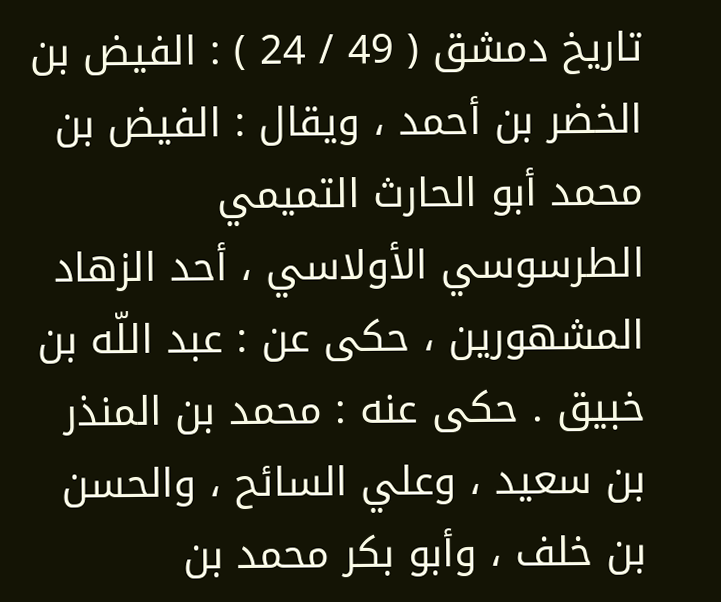تاريخ دمشق ( 49 / 24 ) : الفيض بن الخضر بن أحمد ، ويقال : الفيض بن محمد أبو الحارث التميمي الطرسوسي الأولاسي ، أحد الزهاد المشهورين ، حكى عن : عبد اللّه بن خبيق . حكى عنه : محمد بن المنذر بن سعيد ، وعلي السائح ، والحسن بن خلف ، وأبو بكر محمد بن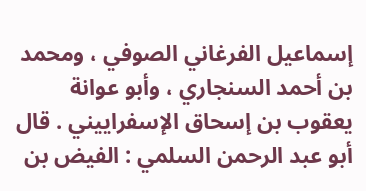إسماعيل الفرغاني الصوفي ، ومحمد بن أحمد السنجاري ، وأبو عوانة يعقوب بن إسحاق الإسفراييني . قال أبو عبد الرحمن السلمي : الفيض بن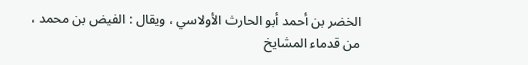الخضر بن أحمد أبو الحارث الأولاسي ، ويقال : الفيض بن محمد ، من قدماء المشايخ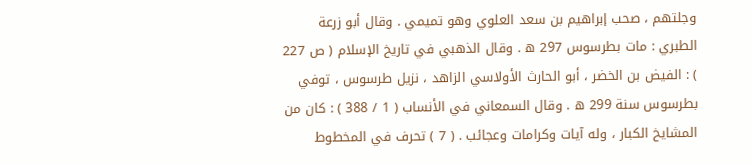وجلتهم ، صحب إبراهيم بن سعد العلوي وهو تميمي . وقال أبو زرعة الطبري : مات بطرسوس 297 ه . وقال الذهبي في تاريخ الإسلام ( ص 227 ) : الفيض بن الخضر ، أبو الحارث الأولاسي الزاهد ، نزيل طرسوس ، توفي بطرسوس سنة 299 ه . وقال السمعاني في الأنساب ( 1 / 388 ) : كان من المشايخ الكبار ، وله آيات وكرامات وعجائب . ( 7 ) تحرف في المخطوط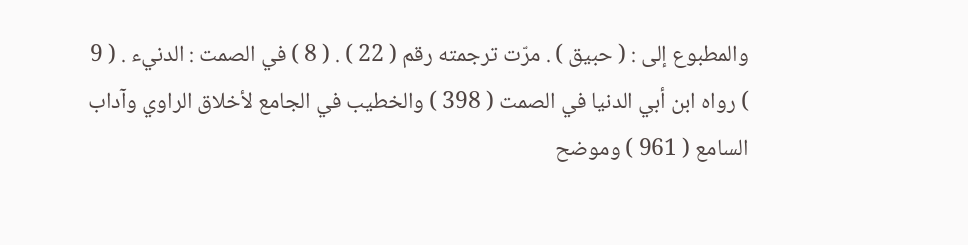والمطبوع إلى : ( حبيق ) . مرّت ترجمته رقم ( 22 ) . ( 8 ) في الصمت : الدنيء . ( 9 ) رواه ابن أبي الدنيا في الصمت ( 398 ) والخطيب في الجامع لأخلاق الراوي وآداب السامع ( 961 ) وموضح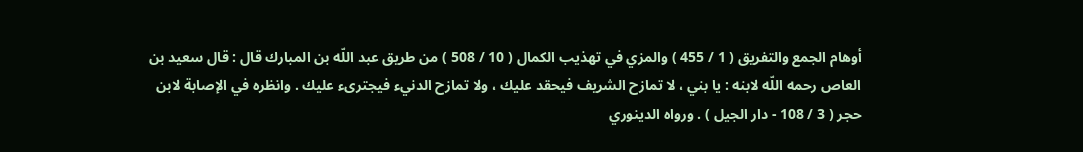أوهام الجمع والتفريق ( 1 / 455 ) والمزي في تهذيب الكمال ( 10 / 508 ) من طريق عبد اللّه بن المبارك قال : قال سعيد بن العاص رحمه اللّه لابنه : يا بني ، لا تمازح الشريف فيحقد عليك ، ولا تمازح الدنيء فيجترىء عليك . وانظره في الإصابة لابن حجر ( 3 / 108 - دار الجيل ) . ورواه الدينوري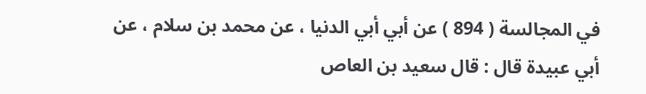في المجالسة ( 894 ) عن أبي أبي الدنيا ، عن محمد بن سلام ، عن أبي عبيدة قال : قال سعيد بن العاص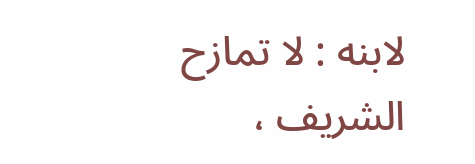لابنه : لا تمازح الشريف ،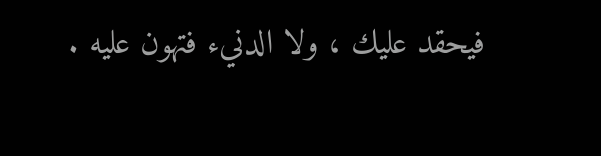فيحقد عليك ، ولا الدنيء فتهون عليه .